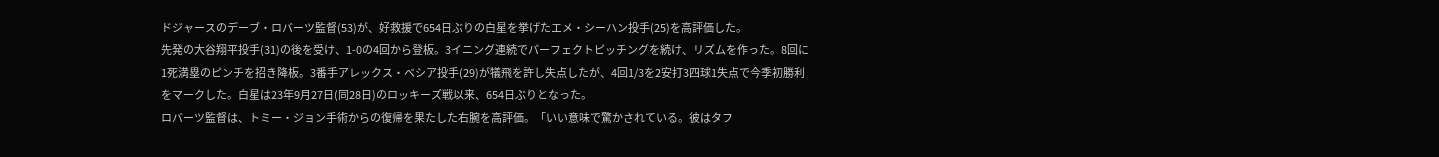ドジャースのデーブ・ロバーツ監督(53)が、好救援で654日ぶりの白星を挙げたエメ・シーハン投手(25)を高評価した。
先発の大谷翔平投手(31)の後を受け、1-0の4回から登板。3イニング連続でパーフェクトピッチングを続け、リズムを作った。8回に1死満塁のピンチを招き降板。3番手アレックス・ベシア投手(29)が犠飛を許し失点したが、4回1/3を2安打3四球1失点で今季初勝利をマークした。白星は23年9月27日(同28日)のロッキーズ戦以来、654日ぶりとなった。
ロバーツ監督は、トミー・ジョン手術からの復帰を果たした右腕を高評価。「いい意味で驚かされている。彼はタフ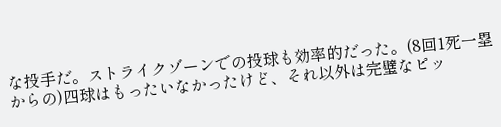な投手だ。ストライクゾーンでの投球も効率的だった。(8回1死一塁からの)四球はもったいなかったけど、それ以外は完璧なピッ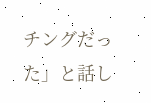チングだった」と話し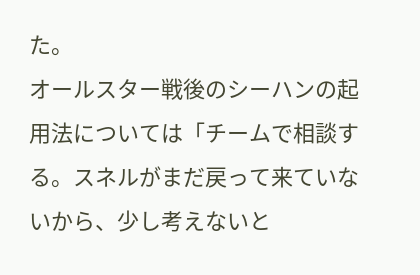た。
オールスター戦後のシーハンの起用法については「チームで相談する。スネルがまだ戻って来ていないから、少し考えないと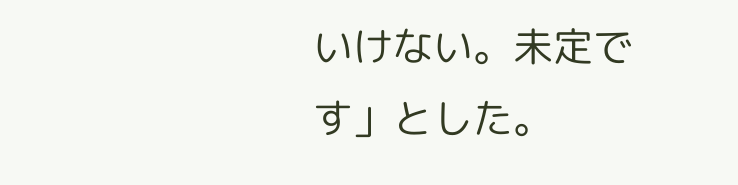いけない。未定です」とした。